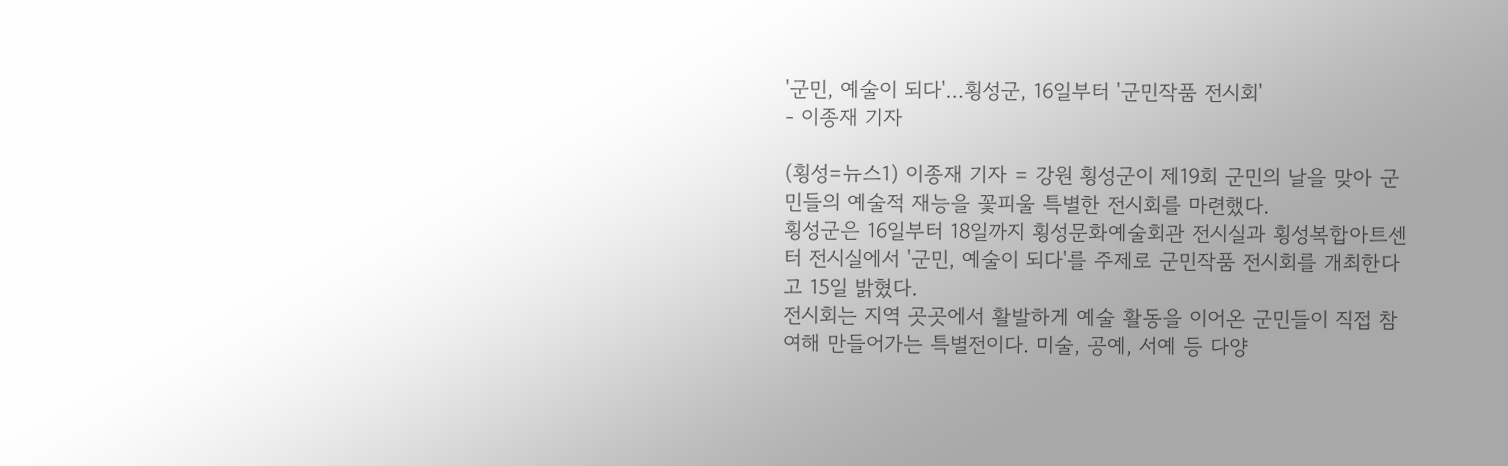'군민, 예술이 되다'…횡성군, 16일부터 '군민작품 전시회'
- 이종재 기자

(횡성=뉴스1) 이종재 기자 = 강원 횡성군이 제19회 군민의 날을 맞아 군민들의 예술적 재능을 꽃피울 특별한 전시회를 마련했다.
횡성군은 16일부터 18일까지 횡성문화예술회관 전시실과 횡성복합아트센터 전시실에서 '군민, 예술이 되다'를 주제로 군민작품 전시회를 개최한다고 15일 밝혔다.
전시회는 지역 곳곳에서 활발하게 예술 활동을 이어온 군민들이 직접 참여해 만들어가는 특별전이다. 미술, 공예, 서예 등 다양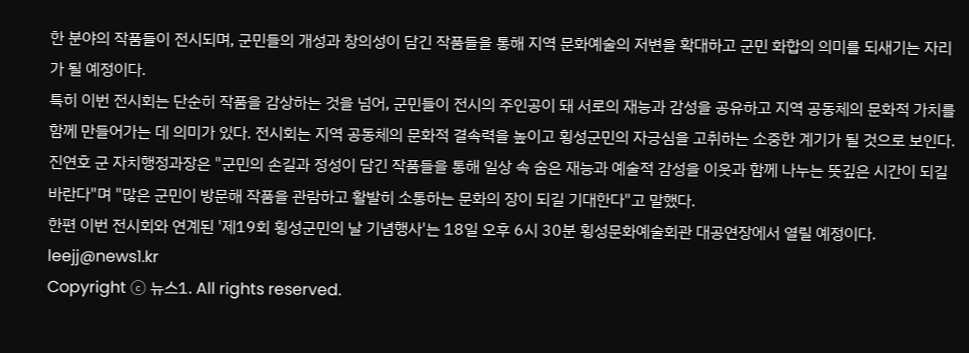한 분야의 작품들이 전시되며, 군민들의 개성과 창의성이 담긴 작품들을 통해 지역 문화예술의 저변을 확대하고 군민 화합의 의미를 되새기는 자리가 될 예정이다.
특히 이번 전시회는 단순히 작품을 감상하는 것을 넘어, 군민들이 전시의 주인공이 돼 서로의 재능과 감성을 공유하고 지역 공동체의 문화적 가치를 함께 만들어가는 데 의미가 있다. 전시회는 지역 공동체의 문화적 결속력을 높이고 횡성군민의 자긍심을 고취하는 소중한 계기가 될 것으로 보인다.
진연호 군 자치행정과장은 "군민의 손길과 정성이 담긴 작품들을 통해 일상 속 숨은 재능과 예술적 감성을 이웃과 함께 나누는 뜻깊은 시간이 되길 바란다"며 "많은 군민이 방문해 작품을 관람하고 활발히 소통하는 문화의 장이 되길 기대한다"고 말했다.
한편 이번 전시회와 연계된 '제19회 횡성군민의 날 기념행사'는 18일 오후 6시 30분 횡성문화예술회관 대공연장에서 열릴 예정이다.
leejj@news1.kr
Copyright ⓒ 뉴스1. All rights reserved.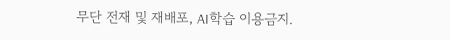무단 전재 및 재배포, AI학습 이용금지.